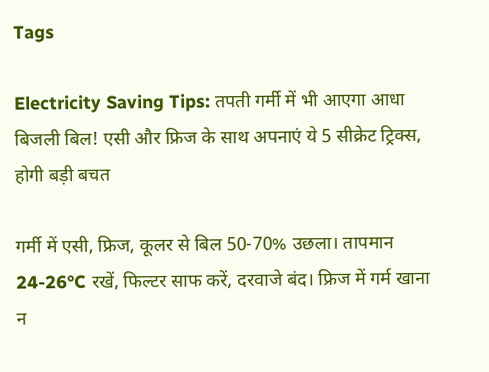Tags

Electricity Saving Tips: तपती गर्मी में भी आएगा आधा बिजली बिल! एसी और फ्रिज के साथ अपनाएं ये 5 सीक्रेट ट्रिक्स, होगी बड़ी बचत

गर्मी में एसी, फ्रिज, कूलर से बिल 50-70% उछला। तापमान 24-26°C रखें, फिल्टर साफ करें, दरवाजे बंद। फ्रिज में गर्म खाना न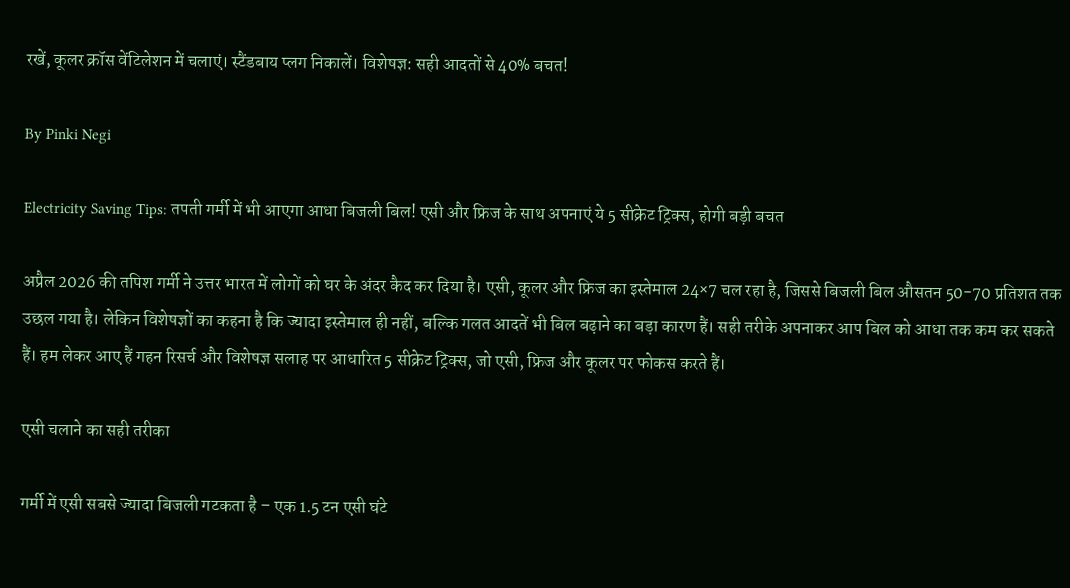रखें, कूलर क्रॉस वेंटिलेशन में चलाएं। स्टैंडबाय प्लग निकालें। विशेषज्ञ: सही आदतों से 40% बचत!

By Pinki Negi

Electricity Saving Tips: तपती गर्मी में भी आएगा आधा बिजली बिल! एसी और फ्रिज के साथ अपनाएं ये 5 सीक्रेट ट्रिक्स, होगी बड़ी बचत

अप्रैल 2026 की तपिश गर्मी ने उत्तर भारत में लोगों को घर के अंदर कैद कर दिया है। एसी, कूलर और फ्रिज का इस्तेमाल 24×7 चल रहा है, जिससे बिजली बिल औसतन 50-70 प्रतिशत तक उछल गया है। लेकिन विशेषज्ञों का कहना है कि ज्यादा इस्तेमाल ही नहीं, बल्कि गलत आदतें भी बिल बढ़ाने का बड़ा कारण हैं। सही तरीके अपनाकर आप बिल को आधा तक कम कर सकते हैं। हम लेकर आए हैं गहन रिसर्च और विशेषज्ञ सलाह पर आधारित 5 सीक्रेट ट्रिक्स, जो एसी, फ्रिज और कूलर पर फोकस करते हैं।

एसी चलाने का सही तरीका

गर्मी में एसी सबसे ज्यादा बिजली गटकता है – एक 1.5 टन एसी घंटे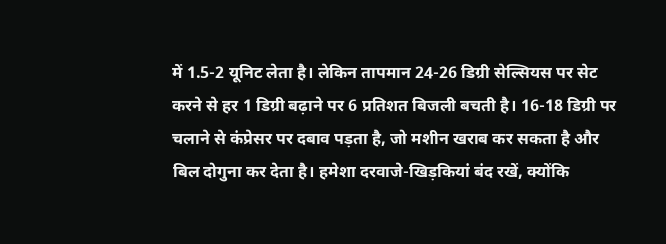में 1.5-2 यूनिट लेता है। लेकिन तापमान 24-26 डिग्री सेल्सियस पर सेट करने से हर 1 डिग्री बढ़ाने पर 6 प्रतिशत बिजली बचती है। 16-18 डिग्री पर चलाने से कंप्रेसर पर दबाव पड़ता है, जो मशीन खराब कर सकता है और बिल दोगुना कर देता है। हमेशा दरवाजे-खिड़कियां बंद रखें, क्योंकि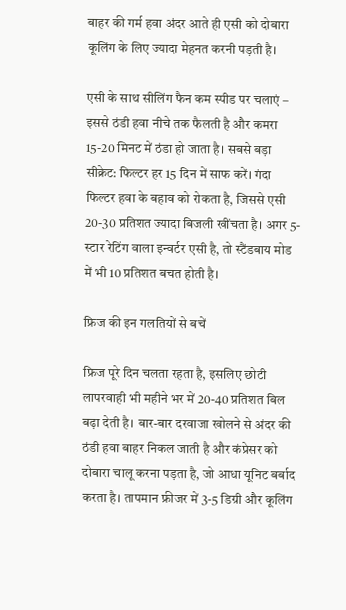बाहर की गर्म हवा अंदर आते ही एसी को दोबारा कूलिंग के लिए ज्यादा मेहनत करनी पड़ती है।

एसी के साथ सीलिंग फैन कम स्पीड पर चलाएं – इससे ठंडी हवा नीचे तक फैलती है और कमरा 15-20 मिनट में ठंडा हो जाता है। सबसे बड़ा सीक्रेट: फिल्टर हर 15 दिन में साफ करें। गंदा फिल्टर हवा के बहाव को रोकता है, जिससे एसी 20-30 प्रतिशत ज्यादा बिजली खींचता है। अगर 5-स्टार रेटिंग वाला इन्वर्टर एसी है, तो स्टैंडबाय मोड में भी 10 प्रतिशत बचत होती है।

फ्रिज की इन गलतियों से बचें

फ्रिज पूरे दिन चलता रहता है, इसलिए छोटी लापरवाही भी महीने भर में 20-40 प्रतिशत बिल बढ़ा देती है। बार-बार दरवाजा खोलने से अंदर की ठंडी हवा बाहर निकल जाती है और कंप्रेसर को दोबारा चालू करना पड़ता है, जो आधा यूनिट बर्बाद करता है। तापमान फ्रीजर में 3-5 डिग्री और कूलिंग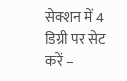सेक्शन में 4 डिग्री पर सेट करें –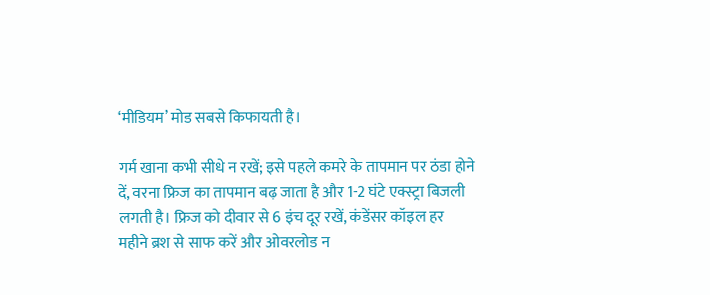‘मीडियम’ मोड सबसे किफायती है।

गर्म खाना कभी सीधे न रखें; इसे पहले कमरे के तापमान पर ठंडा होने दें, वरना फ्रिज का तापमान बढ़ जाता है और 1-2 घंटे एक्स्ट्रा बिजली लगती है। फ्रिज को दीवार से 6 इंच दूर रखें, कंडेंसर कॉइल हर महीने ब्रश से साफ करें और ओवरलोड न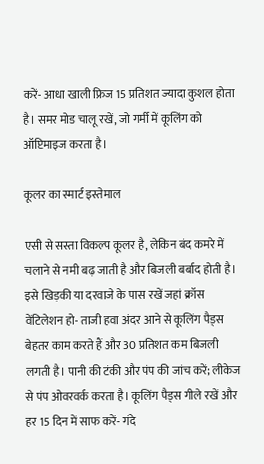करें- आधा खाली फ्रिज 15 प्रतिशत ज्यादा कुशल होता है। समर मोड चालू रखें, जो गर्मी में कूलिंग को ऑप्टिमाइज करता है।

कूलर का स्मार्ट इस्तेमाल

एसी से सस्ता विकल्प कूलर है, लेकिन बंद कमरे में चलाने से नमी बढ़ जाती है और बिजली बर्बाद होती है। इसे खिड़की या दरवाजे के पास रखें जहां क्रॉस वेंटिलेशन हो- ताजी हवा अंदर आने से कूलिंग पैड्स बेहतर काम करते हैं और 30 प्रतिशत कम बिजली लगती है। पानी की टंकी और पंप की जांच करें; लीकेज से पंप ओवरवर्क करता है। कूलिंग पैड्स गीले रखें और हर 15 दिन में साफ करें- गंदे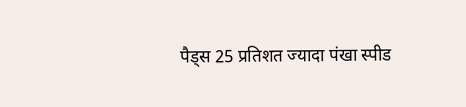पैड्स 25 प्रतिशत ज्यादा पंखा स्पीड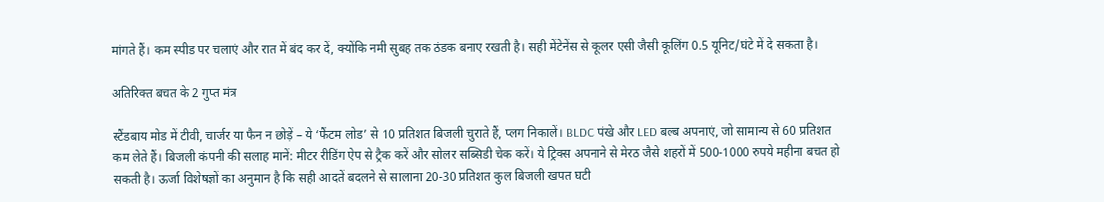मांगते हैं। कम स्पीड पर चलाएं और रात में बंद कर दें, क्योंकि नमी सुबह तक ठंडक बनाए रखती है। सही मेंटेनेंस से कूलर एसी जैसी कूलिंग 0.5 यूनिट/घंटे में दे सकता है।

अतिरिक्त बचत के 2 गुप्त मंत्र

स्टैंडबाय मोड में टीवी, चार्जर या फैन न छोड़ें – ये ‘फैंटम लोड’ से 10 प्रतिशत बिजली चुराते हैं, प्लग निकालें। BLDC पंखे और LED बल्ब अपनाएं, जो सामान्य से 60 प्रतिशत कम लेते हैं। बिजली कंपनी की सलाह मानें: मीटर रीडिंग ऐप से ट्रैक करें और सोलर सब्सिडी चेक करें। ये ट्रिक्स अपनाने से मेरठ जैसे शहरों में 500-1000 रुपये महीना बचत हो सकती है। ऊर्जा विशेषज्ञों का अनुमान है कि सही आदतें बदलने से सालाना 20-30 प्रतिशत कुल बिजली खपत घटी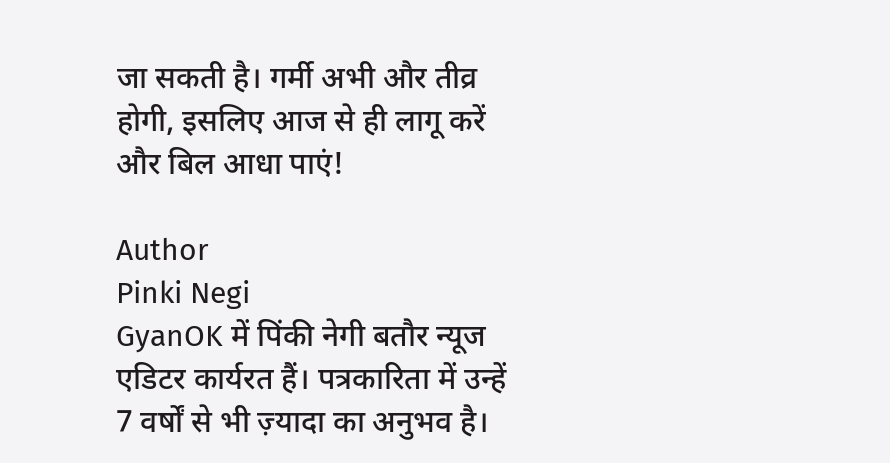जा सकती है। गर्मी अभी और तीव्र होगी, इसलिए आज से ही लागू करें और बिल आधा पाएं!

Author
Pinki Negi
GyanOK में पिंकी नेगी बतौर न्यूज एडिटर कार्यरत हैं। पत्रकारिता में उन्हें 7 वर्षों से भी ज़्यादा का अनुभव है।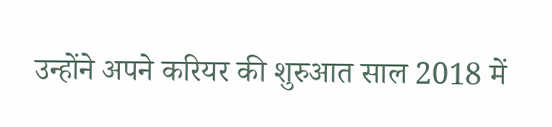उन्होंने अपने करियर की शुरुआत साल 2018 में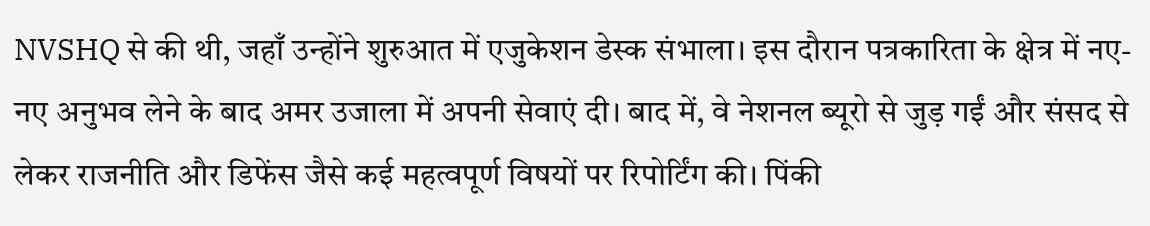NVSHQ से की थी, जहाँ उन्होंने शुरुआत में एजुकेशन डेस्क संभाला। इस दौरान पत्रकारिता के क्षेत्र में नए-नए अनुभव लेने के बाद अमर उजाला में अपनी सेवाएं दी। बाद में, वे नेशनल ब्यूरो से जुड़ गईं और संसद से लेकर राजनीति और डिफेंस जैसे कई महत्वपूर्ण विषयों पर रिपोर्टिंग की। पिंकी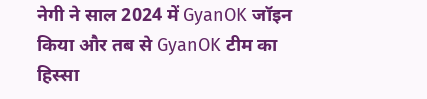नेगी ने साल 2024 में GyanOK जॉइन किया और तब से GyanOK टीम का हिस्सा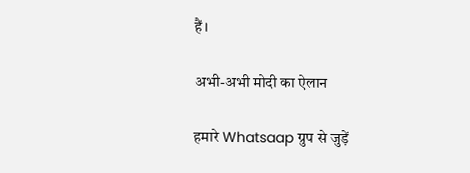हैं।

अभी-अभी मोदी का ऐलान

हमारे Whatsaap ग्रुप से जुड़ें